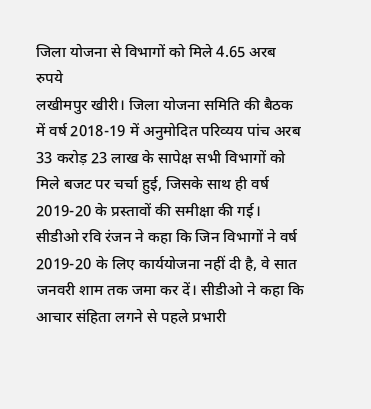जिला योजना से विभागों को मिले 4.65 अरब रुपये
लखीमपुर खीरी। जिला योजना समिति की बैठक में वर्ष 2018-19 में अनुमोदित परिव्यय पांच अरब 33 करोड़ 23 लाख के सापेक्ष सभी विभागों को मिले बजट पर चर्चा हुई, जिसके साथ ही वर्ष 2019-20 के प्रस्तावों की समीक्षा की गई। सीडीओ रवि रंजन ने कहा कि जिन विभागों ने वर्ष 2019-20 के लिए कार्ययोजना नहीं दी है, वे सात जनवरी शाम तक जमा कर दें। सीडीओ ने कहा कि आचार संहिता लगने से पहले प्रभारी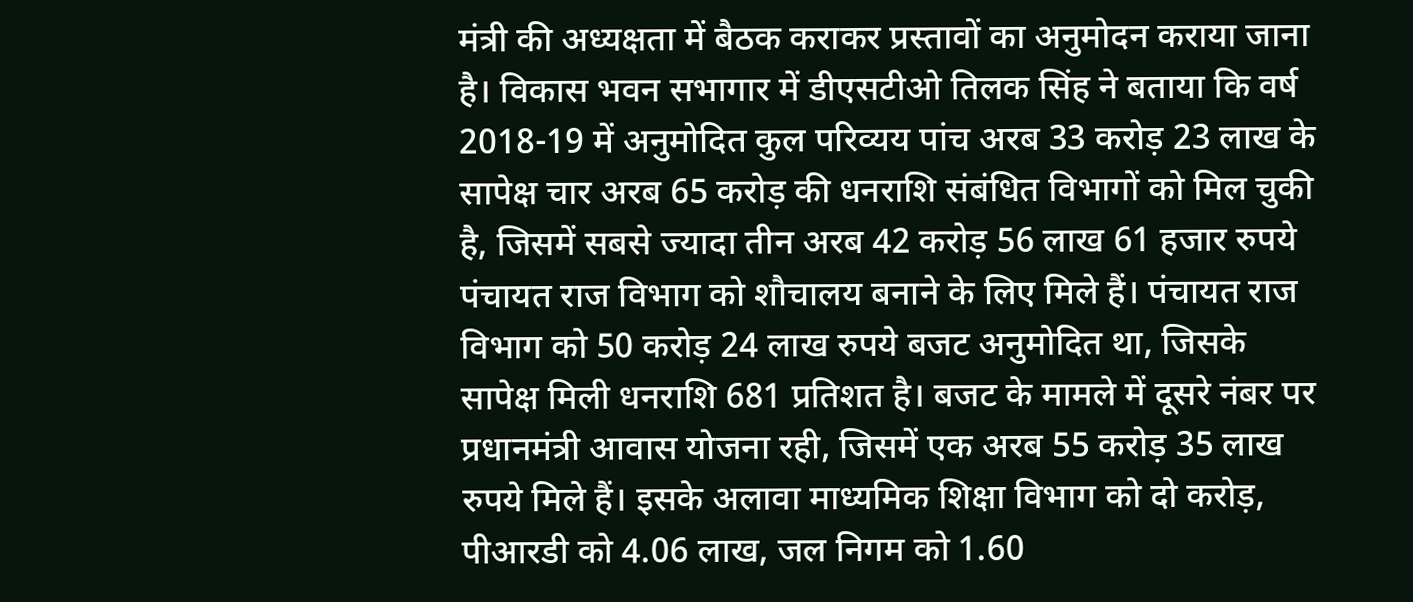मंत्री की अध्यक्षता में बैठक कराकर प्रस्तावों का अनुमोदन कराया जाना है। विकास भवन सभागार में डीएसटीओ तिलक सिंह ने बताया कि वर्ष 2018-19 में अनुमोदित कुल परिव्यय पांच अरब 33 करोड़ 23 लाख के सापेक्ष चार अरब 65 करोड़ की धनराशि संबंधित विभागों को मिल चुकी है, जिसमें सबसे ज्यादा तीन अरब 42 करोड़ 56 लाख 61 हजार रुपये पंचायत राज विभाग को शौचालय बनाने के लिए मिले हैं। पंचायत राज विभाग को 50 करोड़ 24 लाख रुपये बजट अनुमोदित था, जिसके सापेक्ष मिली धनराशि 681 प्रतिशत है। बजट के मामले में दूसरे नंबर पर प्रधानमंत्री आवास योजना रही, जिसमें एक अरब 55 करोड़ 35 लाख रुपये मिले हैं। इसके अलावा माध्यमिक शिक्षा विभाग को दो करोड़, पीआरडी को 4.06 लाख, जल निगम को 1.60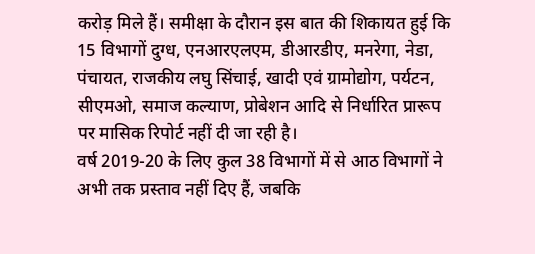करोड़ मिले हैं। समीक्षा के दौरान इस बात की शिकायत हुई कि 15 विभागों दुग्ध, एनआरएलएम, डीआरडीए, मनरेगा, नेडा, पंचायत, राजकीय लघु सिंचाई, खादी एवं ग्रामोद्योग, पर्यटन, सीएमओ, समाज कल्याण, प्रोबेशन आदि से निर्धारित प्रारूप पर मासिक रिपोर्ट नहीं दी जा रही है।
वर्ष 2019-20 के लिए कुल 38 विभागों में से आठ विभागों ने अभी तक प्रस्ताव नहीं दिए हैं, जबकि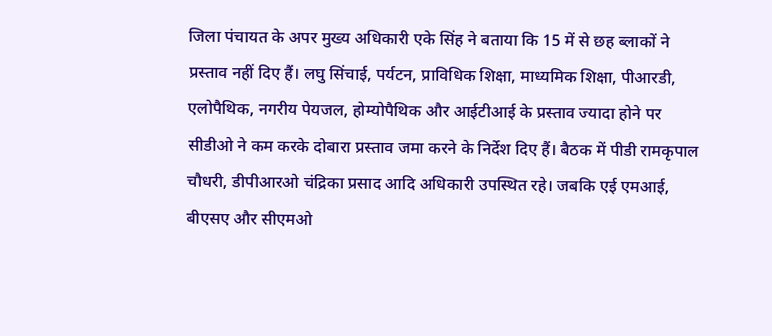जिला पंचायत के अपर मुख्य अधिकारी एके सिंह ने बताया कि 15 में से छह ब्लाकों ने प्रस्ताव नहीं दिए हैं। लघु सिंचाई, पर्यटन, प्राविधिक शिक्षा, माध्यमिक शिक्षा, पीआरडी, एलोपैथिक, नगरीय पेयजल, होम्योपैथिक और आईटीआई के प्रस्ताव ज्यादा होने पर सीडीओ ने कम करके दोबारा प्रस्ताव जमा करने के निर्देश दिए हैं। बैठक में पीडी रामकृपाल चौधरी, डीपीआरओ चंद्रिका प्रसाद आदि अधिकारी उपस्थित रहे। जबकि एई एमआई, बीएसए और सीएमओ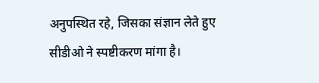अनुपस्थित रहे, जिसका संज्ञान लेते हुए सीडीओ ने स्पष्टीकरण मांगा है।